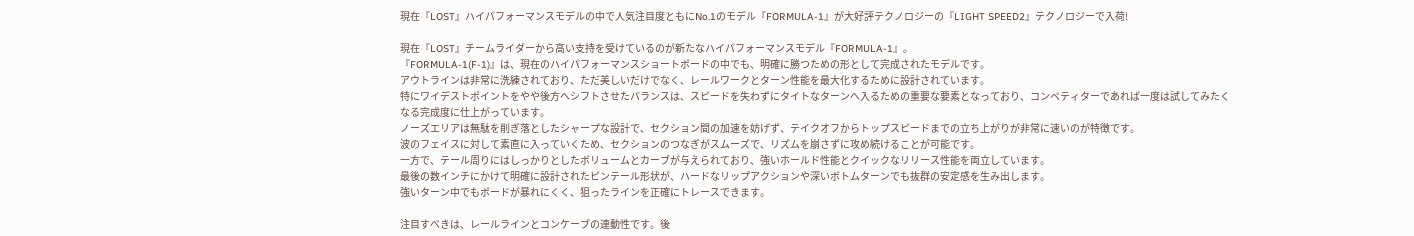現在『LOST』ハイパフォーマンスモデルの中で人気注目度ともにNo.1のモデル『FORMULA-1』が大好評テクノロジーの『LIGHT SPEED2』テクノロジーで入荷!

現在『LOST』チームライダーから高い支持を受けているのが新たなハイパフォーマンスモデル『FORMULA-1』。
『FORMULA-1(F-1)』は、現在のハイパフォーマンスショートボードの中でも、明確に勝つための形として完成されたモデルです。
アウトラインは非常に洗練されており、ただ美しいだけでなく、レールワークとターン性能を最大化するために設計されています。
特にワイデストポイントをやや後方へシフトさせたバランスは、スピードを失わずにタイトなターンへ入るための重要な要素となっており、コンペティターであれば一度は試してみたくなる完成度に仕上がっています。
ノーズエリアは無駄を削ぎ落としたシャープな設計で、セクション間の加速を妨げず、テイクオフからトップスピードまでの立ち上がりが非常に速いのが特徴です。
波のフェイスに対して素直に入っていくため、セクションのつなぎがスムーズで、リズムを崩さずに攻め続けることが可能です。
一方で、テール周りにはしっかりとしたボリュームとカーブが与えられており、強いホールド性能とクイックなリリース性能を両立しています。
最後の数インチにかけて明確に設計されたピンテール形状が、ハードなリップアクションや深いボトムターンでも抜群の安定感を生み出します。
強いターン中でもボードが暴れにくく、狙ったラインを正確にトレースできます。

注目すべきは、レールラインとコンケーブの連動性です。後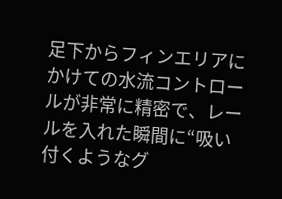足下からフィンエリアにかけての水流コントロールが非常に精密で、レールを入れた瞬間に“吸い付くようなグ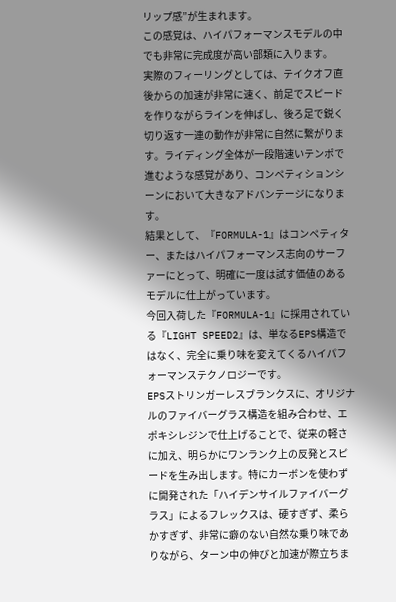リップ感”が生まれます。
この感覚は、ハイパフォーマンスモデルの中でも非常に完成度が高い部類に入ります。
実際のフィーリングとしては、テイクオフ直後からの加速が非常に速く、前足でスピードを作りながらラインを伸ばし、後ろ足で鋭く切り返す一連の動作が非常に自然に繋がります。ライディング全体が一段階速いテンポで進むような感覚があり、コンペティションシーンにおいて大きなアドバンテージになります。
結果として、『FORMULA-1』はコンペティター、またはハイパフォーマンス志向のサーファーにとって、明確に一度は試す価値のあるモデルに仕上がっています。
今回入荷した『FORMULA-1』に採用されている『LIGHT SPEED2』は、単なるEPS構造ではなく、完全に乗り味を変えてくるハイパフォーマンステクノロジーです。
EPSストリンガーレスブランクスに、オリジナルのファイバーグラス構造を組み合わせ、エポキシレジンで仕上げることで、従来の軽さに加え、明らかにワンランク上の反発とスピードを生み出します。特にカーボンを使わずに開発された「ハイデンサイルファイバーグラス」によるフレックスは、硬すぎず、柔らかすぎず、非常に癖のない自然な乗り味でありながら、ターン中の伸びと加速が際立ちま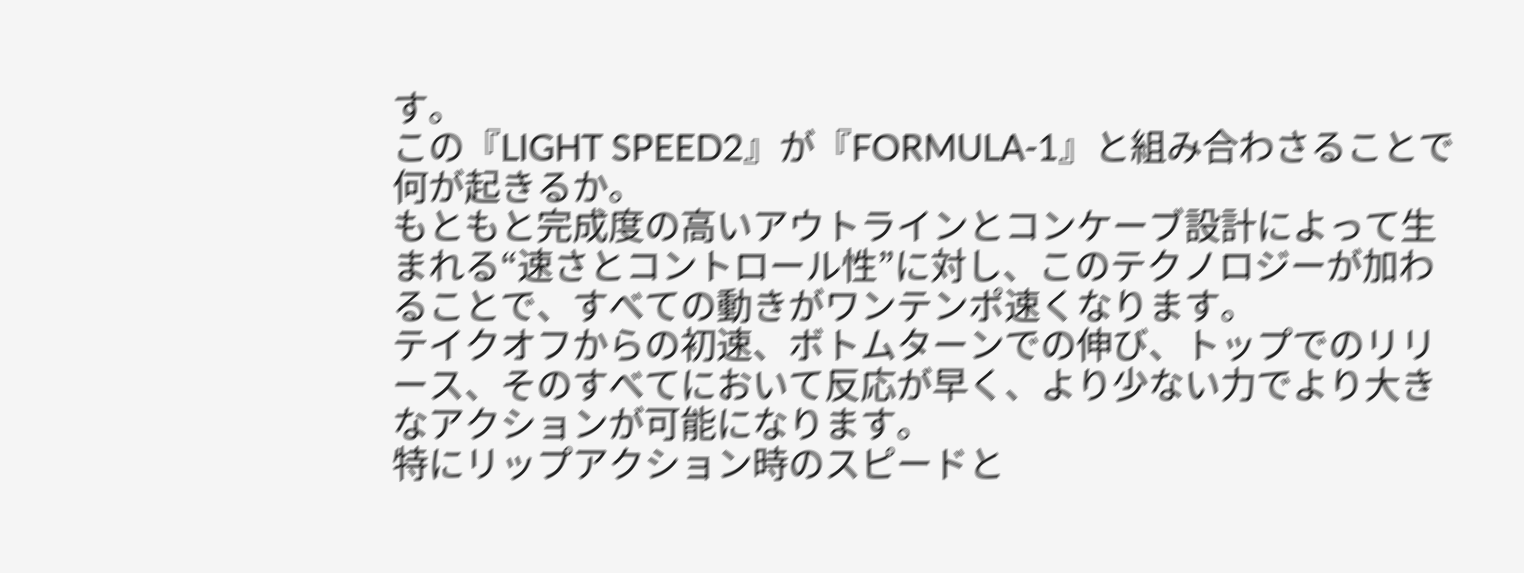す。
この『LIGHT SPEED2』が『FORMULA-1』と組み合わさることで何が起きるか。
もともと完成度の高いアウトラインとコンケーブ設計によって生まれる“速さとコントロール性”に対し、このテクノロジーが加わることで、すべての動きがワンテンポ速くなります。
テイクオフからの初速、ボトムターンでの伸び、トップでのリリース、そのすべてにおいて反応が早く、より少ない力でより大きなアクションが可能になります。
特にリップアクション時のスピードと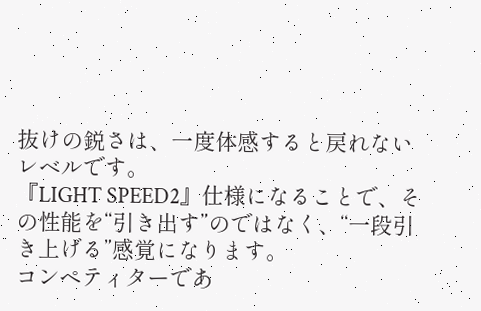抜けの鋭さは、一度体感すると戻れないレベルです。
『LIGHT SPEED2』仕様になることで、その性能を“引き出す”のではなく、“一段引き上げる”感覚になります。
コンペティターであ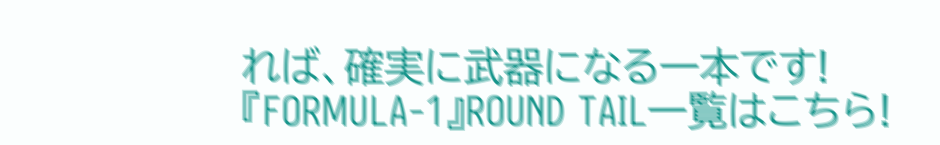れば、確実に武器になる一本です!
『FORMULA-1』ROUND TAIL一覧はこちら!